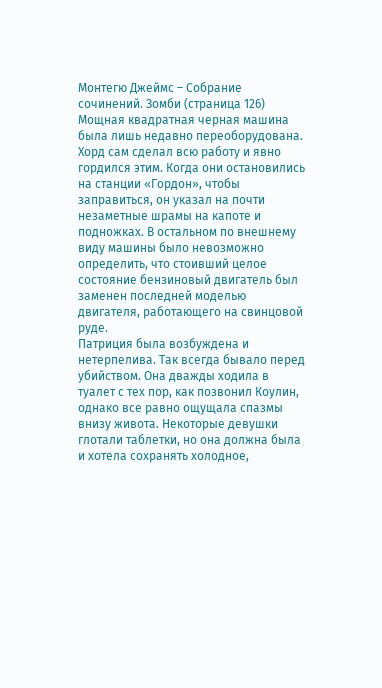Монтегю Джеймс – Собрание сочинений. Зомби (страница 126)
Мощная квадратная черная машина была лишь недавно переоборудована. Хорд сам сделал всю работу и явно гордился этим. Когда они остановились на станции «Гордон», чтобы заправиться, он указал на почти незаметные шрамы на капоте и подножках. В остальном по внешнему виду машины было невозможно определить, что стоивший целое состояние бензиновый двигатель был заменен последней моделью двигателя, работающего на свинцовой руде.
Патриция была возбуждена и нетерпелива. Так всегда бывало перед убийством. Она дважды ходила в туалет с тех пор, как позвонил Коулин, однако все равно ощущала спазмы внизу живота. Некоторые девушки глотали таблетки, но она должна была и хотела сохранять холодное,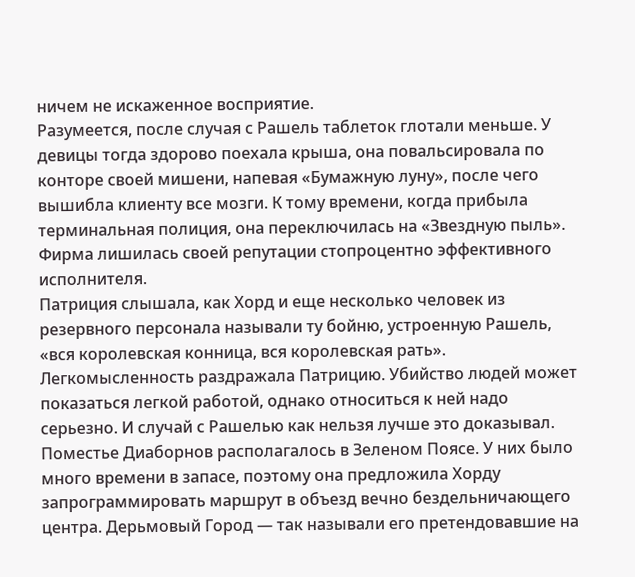ничем не искаженное восприятие.
Разумеется, после случая с Рашель таблеток глотали меньше. У девицы тогда здорово поехала крыша, она повальсировала по конторе своей мишени, напевая «Бумажную луну», после чего вышибла клиенту все мозги. К тому времени, когда прибыла терминальная полиция, она переключилась на «Звездную пыль». Фирма лишилась своей репутации стопроцентно эффективного исполнителя.
Патриция слышала, как Хорд и еще несколько человек из резервного персонала называли ту бойню, устроенную Рашель, «вся королевская конница, вся королевская рать». Легкомысленность раздражала Патрицию. Убийство людей может показаться легкой работой, однако относиться к ней надо серьезно. И случай с Рашелью как нельзя лучше это доказывал.
Поместье Диаборнов располагалось в Зеленом Поясе. У них было много времени в запасе, поэтому она предложила Хорду запрограммировать маршрут в объезд вечно бездельничающего центра. Дерьмовый Город — так называли его претендовавшие на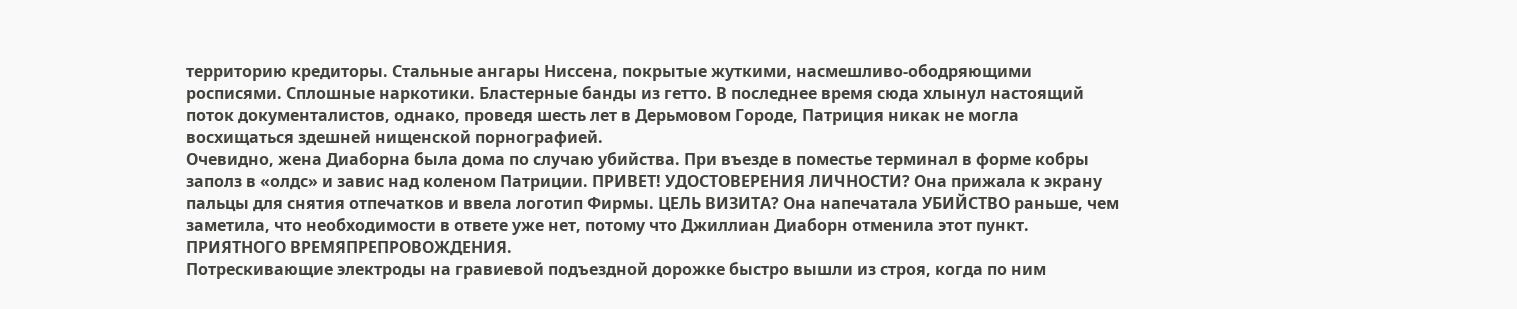территорию кредиторы. Стальные ангары Ниссена, покрытые жуткими, насмешливо-ободряющими росписями. Сплошные наркотики. Бластерные банды из гетто. В последнее время сюда хлынул настоящий поток документалистов, однако, проведя шесть лет в Дерьмовом Городе, Патриция никак не могла восхищаться здешней нищенской порнографией.
Очевидно, жена Диаборна была дома по случаю убийства. При въезде в поместье терминал в форме кобры заполз в «олдс» и завис над коленом Патриции. ПРИВЕТ! УДОСТОВЕРЕНИЯ ЛИЧНОСТИ? Она прижала к экрану пальцы для снятия отпечатков и ввела логотип Фирмы. ЦЕЛЬ ВИЗИТА? Она напечатала УБИЙСТВО раньше, чем заметила, что необходимости в ответе уже нет, потому что Джиллиан Диаборн отменила этот пункт. ПРИЯТНОГО ВРЕМЯПРЕПРОВОЖДЕНИЯ.
Потрескивающие электроды на гравиевой подъездной дорожке быстро вышли из строя, когда по ним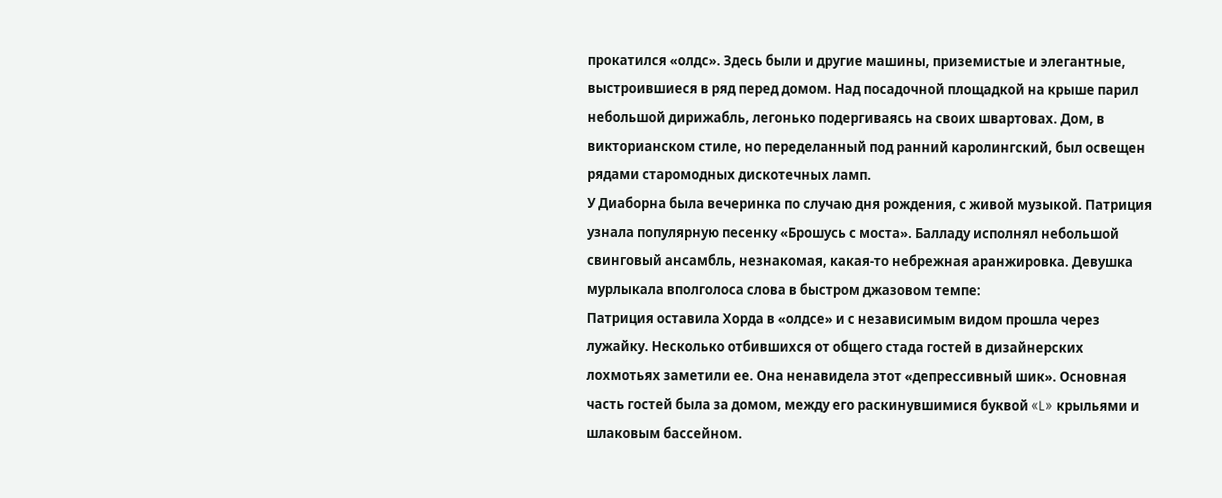прокатился «олдс». Здесь были и другие машины, приземистые и элегантные, выстроившиеся в ряд перед домом. Над посадочной площадкой на крыше парил небольшой дирижабль, легонько подергиваясь на своих швартовах. Дом, в викторианском стиле, но переделанный под ранний каролингский, был освещен рядами старомодных дискотечных ламп.
У Диаборна была вечеринка по случаю дня рождения, с живой музыкой. Патриция узнала популярную песенку «Брошусь с моста». Балладу исполнял небольшой свинговый ансамбль, незнакомая, какая-то небрежная аранжировка. Девушка мурлыкала вполголоса слова в быстром джазовом темпе:
Патриция оставила Хорда в «олдсе» и с независимым видом прошла через лужайку. Несколько отбившихся от общего стада гостей в дизайнерских лохмотьях заметили ее. Она ненавидела этот «депрессивный шик». Основная часть гостей была за домом, между его раскинувшимися буквой «L» крыльями и шлаковым бассейном.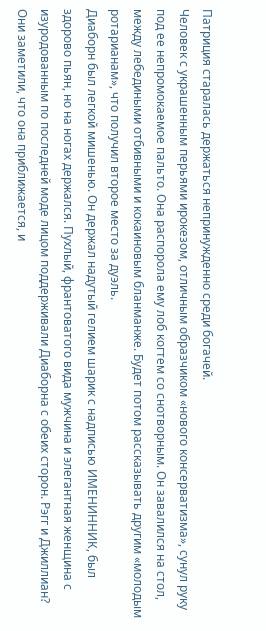Патриция старалась держаться непринужденно среди богачей.
Человек с украшенным перьями ирокезом, отличным образчиком «нового консерватизма», сунул руку под ее непромокаемое пальто. Она распорола ему лоб когтем со снотворным. Он завалился на стол, между лебедиными отбивными и кокаиновым бланманже. Будет потом рассказывать другим «молодым ротарианам», что получил второе место за дуэль.
Диаборн был легкой мишенью. Он держал надутый гелием шарик с надписью ИМЕНИННИК, был здорово пьян, но на ногах держался. Пухлый, франтоватого вида мужчина и элегантная женщина с изуродованным по последней моде лицом поддерживали Диаборна с обеих сторон. Рэгг и Джиллиан? Они заметили, что она приближается, и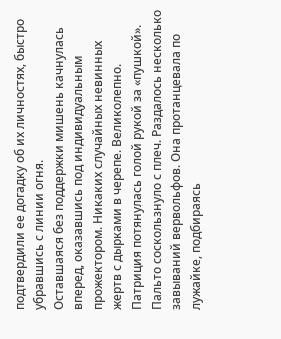подтвердили ее догадку об их личностях, быстро убравшись с линии огня.
Оставшаяся без поддержки мишень качнулась вперед, оказавшись под индивидуальным прожектором. Никаких случайных невинных жертв с дырками в черепе. Великолепно.
Патриция потянулась голой рукой за «пушкой». Пальто соскользнуло с плеч. Раздалось несколько завываний вервольфов. Она протанцевала по лужайке, подбираясь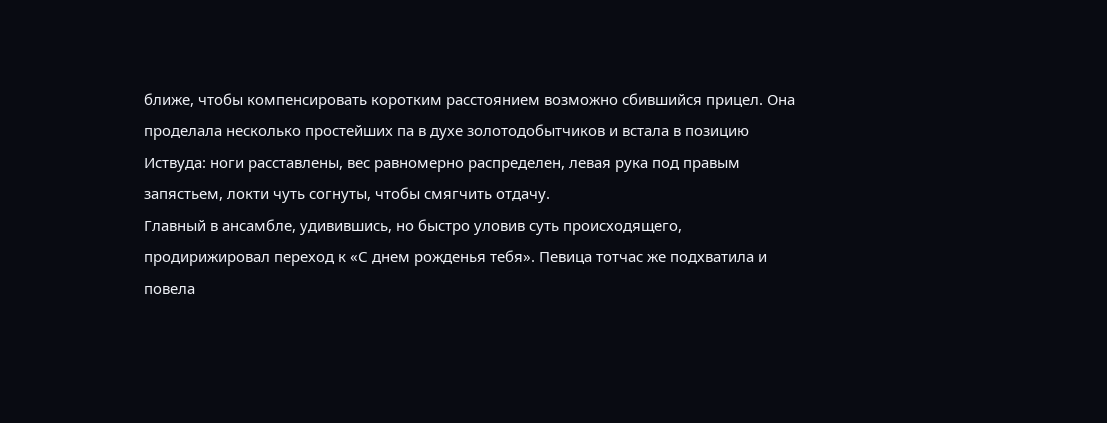ближе, чтобы компенсировать коротким расстоянием возможно сбившийся прицел. Она проделала несколько простейших па в духе золотодобытчиков и встала в позицию Иствуда: ноги расставлены, вес равномерно распределен, левая рука под правым запястьем, локти чуть согнуты, чтобы смягчить отдачу.
Главный в ансамбле, удивившись, но быстро уловив суть происходящего, продирижировал переход к «С днем рожденья тебя». Певица тотчас же подхватила и повела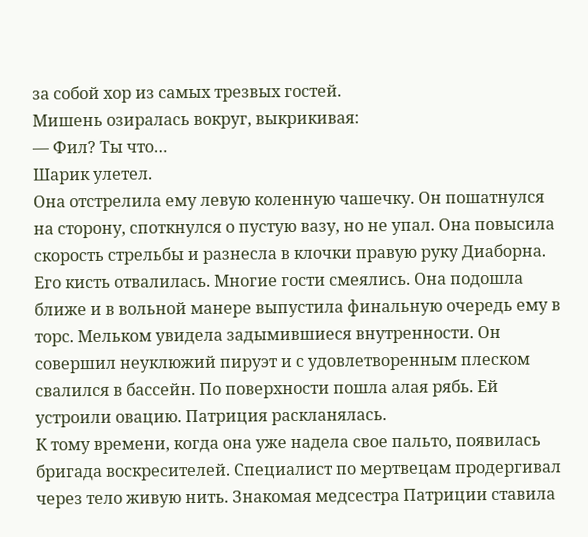за собой хор из самых трезвых гостей.
Мишень озиралась вокруг, выкрикивая:
— Фил? Ты что…
Шарик улетел.
Она отстрелила ему левую коленную чашечку. Он пошатнулся на сторону, споткнулся о пустую вазу, но не упал. Она повысила скорость стрельбы и разнесла в клочки правую руку Диаборна. Его кисть отвалилась. Многие гости смеялись. Она подошла ближе и в вольной манере выпустила финальную очередь ему в торс. Мельком увидела задымившиеся внутренности. Он совершил неуклюжий пируэт и с удовлетворенным плеском свалился в бассейн. По поверхности пошла алая рябь. Ей устроили овацию. Патриция раскланялась.
К тому времени, когда она уже надела свое пальто, появилась бригада воскресителей. Специалист по мертвецам продергивал через тело живую нить. Знакомая медсестра Патриции ставила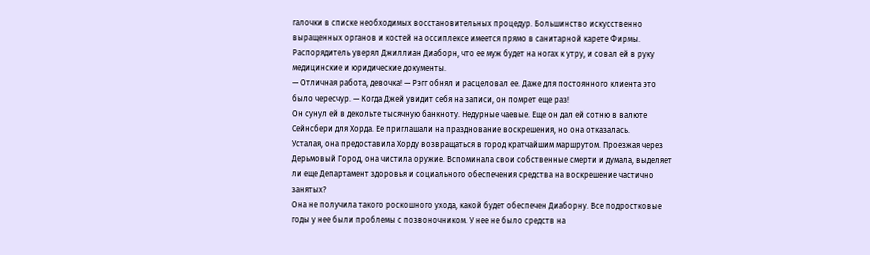галочки в списке необходимых восстановительных процедур. Большинство искусственно выращенных органов и костей на оссиплексе имеется прямо в санитарной карете Фирмы. Распорядитель уверял Джиллиан Диаборн, что ее муж будет на ногах к утру, и совал ей в руку медицинские и юридические документы.
— Отличная работа, девочка! — Рэгг обнял и расцеловал ее. Даже для постоянного клиента это было чересчур. — Когда Джей увидит себя на записи, он помрет еще раз!
Он сунул ей в декольте тысячную банкноту. Недурные чаевые. Еще он дал ей сотню в валюте Сейнсбери для Хорда. Ее приглашали на празднование воскрешения, но она отказалась.
Усталая, она предоставила Хорду возвращаться в город кратчайшим маршрутом. Проезжая через Дерьмовый Город, она чистила оружие. Вспоминала свои собственные смерти и думала, выделяет ли еще Департамент здоровья и социального обеспечения средства на воскрешение частично занятых?
Она не получила такого роскошного ухода, какой будет обеспечен Диаборну. Все подростковые годы у нее были проблемы с позвоночником. У нее не было средств на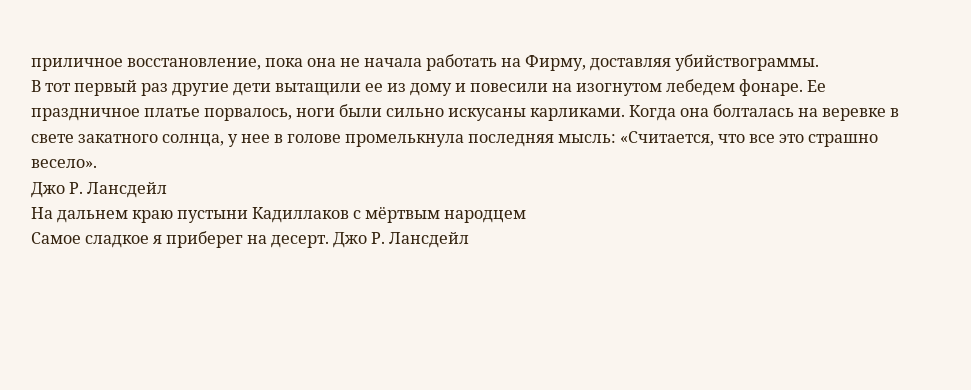приличное восстановление, пока она не начала работать на Фирму, доставляя убийствограммы.
В тот первый раз другие дети вытащили ее из дому и повесили на изогнутом лебедем фонаре. Ее праздничное платье порвалось, ноги были сильно искусаны карликами. Когда она болталась на веревке в свете закатного солнца, у нее в голове промелькнула последняя мысль: «Считается, что все это страшно весело».
Джо Р. Лансдейл
На дальнем краю пустыни Кадиллаков с мёртвым народцем
Самое сладкое я приберег на десерт. Джо Р. Лансдейл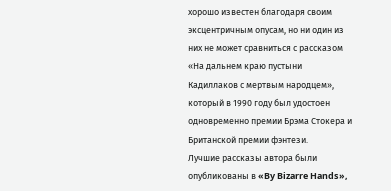хорошо известен благодаря своим эксцентричным опусам, но ни один из них не может сравниться с рассказом «На дальнем краю пустыни Кадиллаков с мертвым народцем», который в 1990 году был удостоен одновременно премии Брэма Стокера и Британской премии фэнтези.
Лучшие рассказы автора были опубликованы в «By Bizarre Hands»,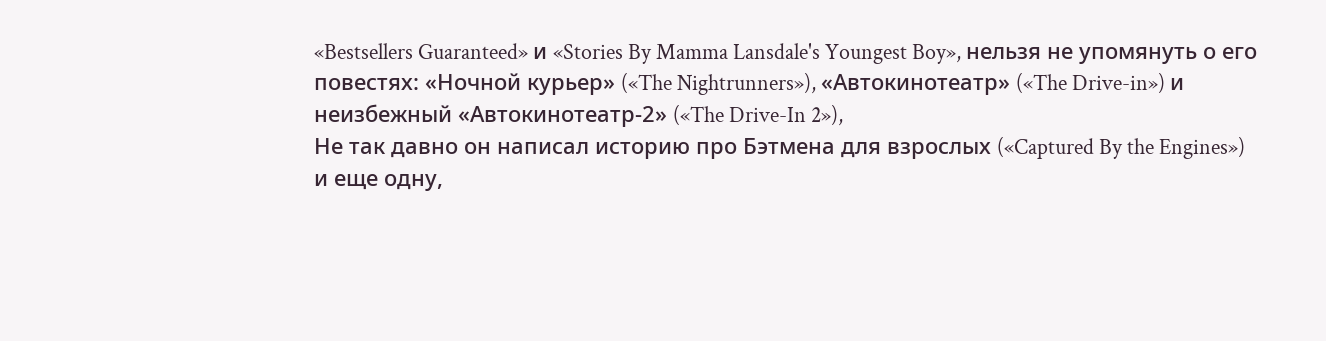«Bestsellers Guaranteed» и «Stories By Mamma Lansdale's Youngest Boy», нельзя не упомянуть о его повестях: «Ночной курьер» («The Nightrunners»), «Автокинотеатр» («The Drive-in») и неизбежный «Автокинотеатр-2» («The Drive-In 2»),
Не так давно он написал историю про Бэтмена для взрослых («Captured By the Engines») и еще одну,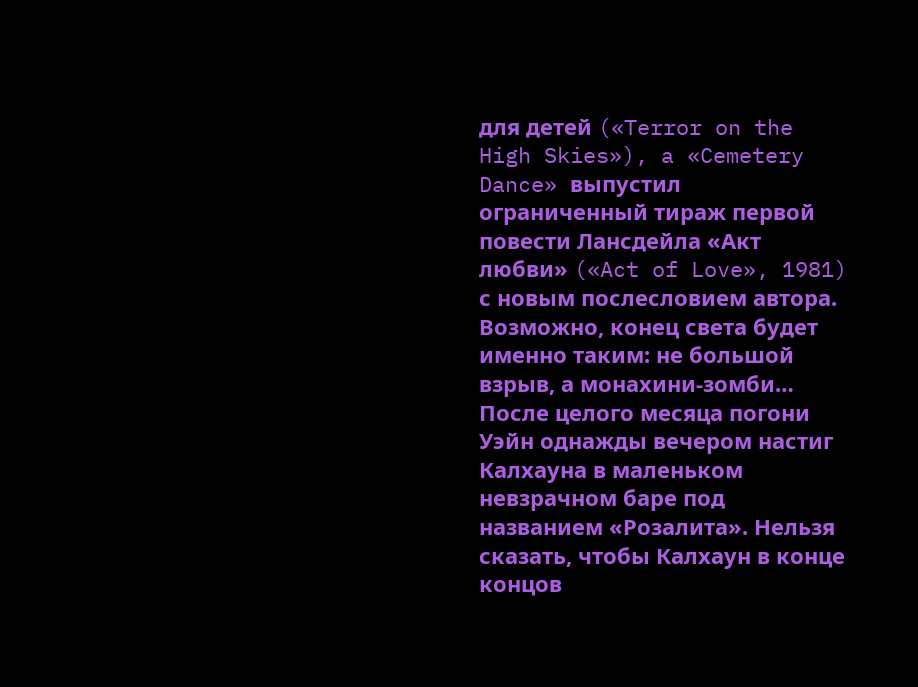для детей («Terror on the High Skies»), a «Cemetery Dance» выпустил ограниченный тираж первой повести Лансдейла «Акт любви» («Act of Love», 1981) с новым послесловием автора.
Возможно, конец света будет именно таким: не большой взрыв, а монахини-зомби…
После целого месяца погони Уэйн однажды вечером настиг Калхауна в маленьком невзрачном баре под названием «Розалита». Нельзя сказать, чтобы Калхаун в конце концов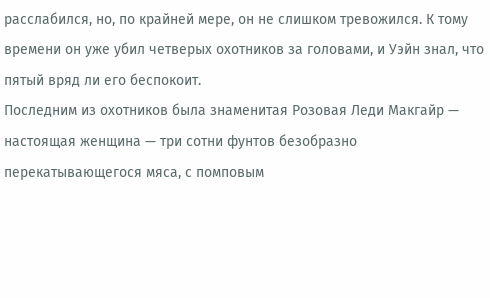расслабился, но, по крайней мере, он не слишком тревожился. К тому времени он уже убил четверых охотников за головами, и Уэйн знал, что пятый вряд ли его беспокоит.
Последним из охотников была знаменитая Розовая Леди Макгайр — настоящая женщина — три сотни фунтов безобразно перекатывающегося мяса, с помповым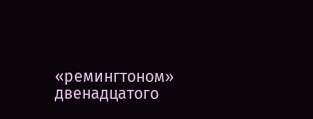«ремингтоном» двенадцатого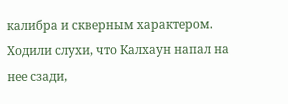калибра и скверным характером. Ходили слухи, что Калхаун напал на нее сзади,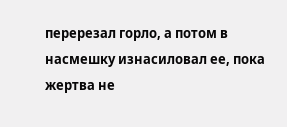перерезал горло, а потом в насмешку изнасиловал ее, пока жертва не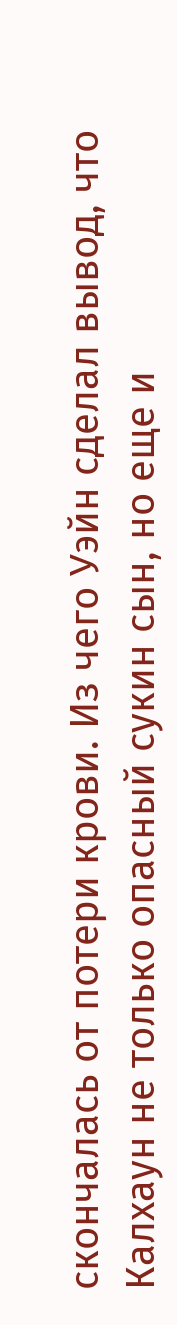скончалась от потери крови. Из чего Уэйн сделал вывод, что Калхаун не только опасный сукин сын, но еще и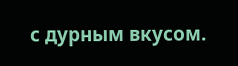с дурным вкусом.